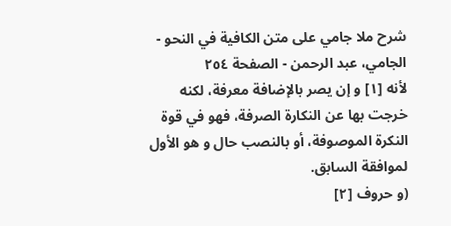شرح ملا جامي على متن الكافية في النحو - الجامي، عبد الرحمن - الصفحة ٢٥٤
لأنه [١] و إن يصر بالإضافة معرفة، لكنه خرجت بها عن النكارة الصرفة، فهو في قوة النكرة الموصوفة، أو بالنصب حال و هو الأول لموافقة السابق.
(و حروف [٢]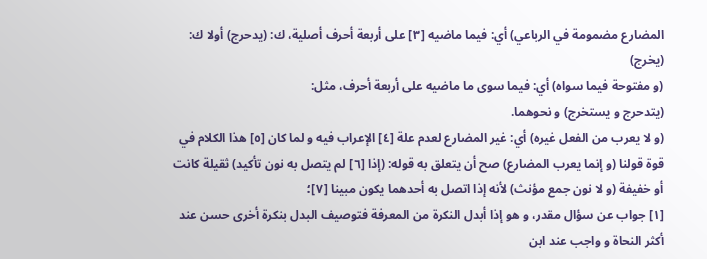المضارع مضمومة في الرباعي) أي: فيما ماضيه [٣] على أربعة أحرف أصلية، ك: (يدحرج) أولا ك: (يخرج)
(و مفتوحة فيما سواه) أي: فيما سوى ما ماضيه على أربعة أحرف، مثل:
(يتدحرج و يستخرج) و نحوهما.
(و لا يعرب من الفعل غيره) أي: غير المضارع لعدم علة [٤] الإعراب فيه و لما كان [٥] هذا الكلام في قوة قولنا (و إنما يعرب المضارع) صح أن يتعلق به قوله: (إذا [٦] لم يتصل به نون تأكيد) ثقيلة كانت أو خفيفة (و لا نون جمع مؤنث) لأنه إذا اتصل به أحدهما يكون مبينا [٧]؛
[١] جواب عن سؤال مقدر، و هو إذا أبدل النكرة من المعرفة فتوصيف البدل بنكرة أخرى حسن عند أكثر النحاة و واجب عند ابن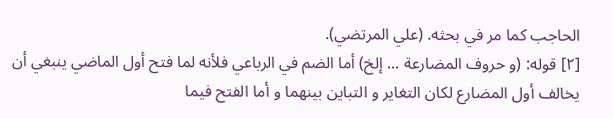الحاجب كما مر في بحثه. (علي المرتضي).
[٢] قوله: (و حروف المضارعة ... إلخ) أما الضم في الرباعي فلأنه لما فتح أول الماضي ينبغي أن يخالف أول المضارع لكان التغاير و التباين بينهما و أما الفتح فيما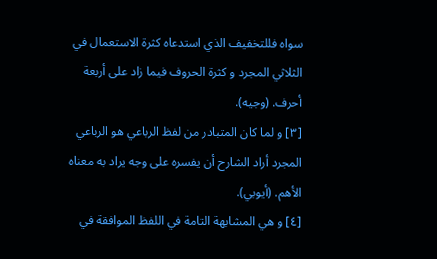سواه فللتخفيف الذي استدعاه كثرة الاستعمال في الثلاثي المجرد و كثرة الحروف فيما زاد على أربعة أحرف. (وجيه).
[٣] و لما كان المتبادر من لفظ الرباعي هو الرباعي المجرد أراد الشارح أن يفسره على وجه يراد به معناه الأهم. (أيوبي).
[٤] و هي المشابهة التامة في اللفظ الموافقة في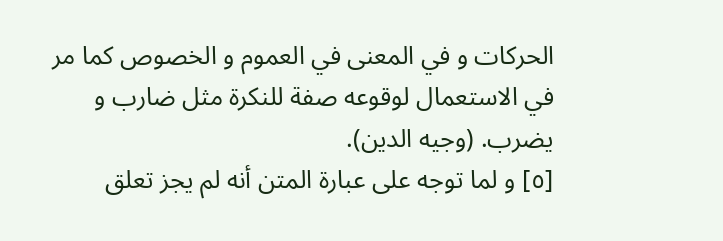الحركات و في المعنى في العموم و الخصوص كما مر في الاستعمال لوقوعه صفة للنكرة مثل ضارب و يضرب. (وجيه الدين).
[٥] و لما توجه على عبارة المتن أنه لم يجز تعلق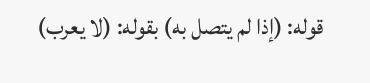قوله: (إذا لم يتصل به) بقوله: (لا يعرب)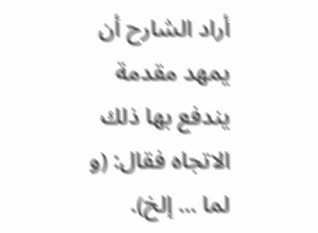أراد الشارح أن يمهد مقدمة يندفع بها ذلك الاتجاه فقال: (و لما ... إلخ).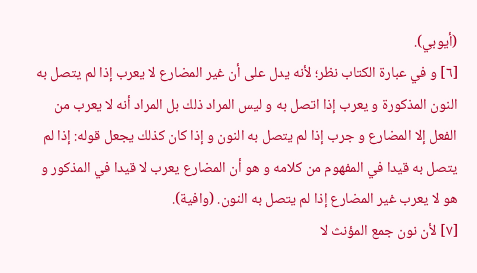(أيوبي).
[٦] و في عبارة الكتاب نظر؛ لأنه يدل على أن غير المضارع لا يعرب إذا لم يتصل به النون المذكورة و يعرب إذا اتصل به و ليس المراد ذلك بل المراد أنه لا يعرب من الفعل إلا المضارع و جرب إذا لم يتصل به النون و إذا كان كذلك يجعل قوله: إذا لم يتصل به قيدا في المفهوم من كلامه و هو أن المضارع يعرب لا قيدا في المذكور و هو لا يعرب غير المضارع إذا لم يتصل به النون. (وافية).
[٧] لأن نون جمع المؤنث لا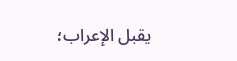يقبل الإعراب؛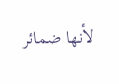لأنها ضمائر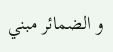و الضمائر مبني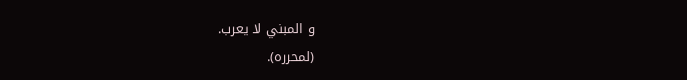و المبني لا يعرب.
(لمحرره).